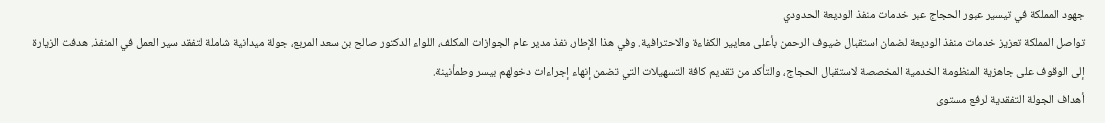جهود المملكة في تيسير عبور الحجاج عبر خدمات منفذ الوديعة الحدودي
تواصل المملكة تعزيز خدمات منفذ الوديعة لضمان استقبال ضيوف الرحمن بأعلى معايير الكفاءة والاحترافية. وفي هذا الإطار، نفذ مدير عام الجوازات المكلف، اللواء الدكتور صالح بن سعد المربع، جولة ميدانية شاملة لتفقد سير العمل في المنفذ. هدفت الزيارة إلى الوقوف على جاهزية المنظومة الخدمية المخصصة لاستقبال الحجاج، والتأكد من تقديم كافة التسهيلات التي تضمن إنهاء إجراءات دخولهم بيسر وطمأنينة.
أهداف الجولة التفقدية لرفع مستوى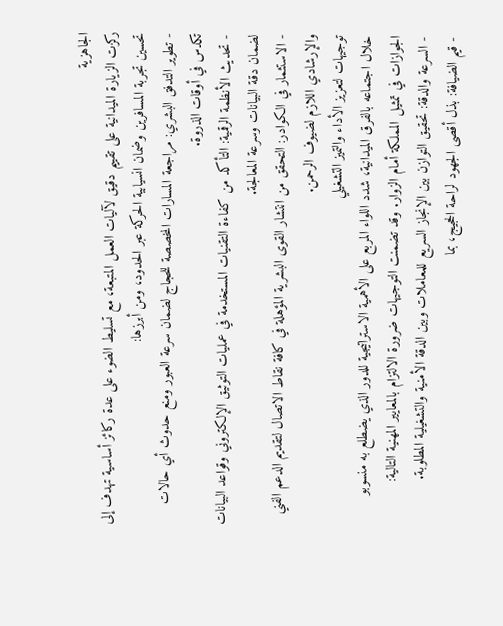الجاهزية
ركزت الزيارة الميدانية على تقييم دقيق لآليات العمل المتبعة، مع تسليط الضوء على عدة ركائز أساسية تهدف إلى تحسين تجربة المسافرين وضمان انسيابية الحركة عبر الحدود، ومن أبرزها:
- تطوير التدفق البشري: مراجعة المسارات المخصصة للحجاج لضمان سرعة العبور ومنع حدوث أي حالات تكدس في أوقات الذروة.
- تحديث الأنظمة الرقمية: التأكد من كفاءة التقنيات المستخدمة في عمليات التوثيق الإلكتروني وقواعد البيانات لضمان دقة البيانات وسرعة المعالجة.
- الاستثمار في الكوادر: التحقق من انتشار القوى البشرية المؤهلة في كافة نقاط الاتصال لتقديم الدعم الفني والإرشادي اللازم لضيوف الرحمن.
توجيهات لتعزيز الأداء والتميز التشغيلي
خلال اجتماعه بالفرق الميدانية، شدد اللواء المربع على الأهمية الاستراتيجية للدور الذي يضطلع به منسوبو الجوازات في تمثيل المملكة أمام الزوار. وقد تضمنت التوجيهات ضرورة الالتزام بالمعايير المهنية التالية:
- السرعة والدقة: تحقيق التوازن بين الإنجاز السريع للمعاملات وبين الدقة الأمنية والتشغيلية المطلوبة.
- قيم الضيافة: بذل أقصى الجهود لراحة الحجيج، بما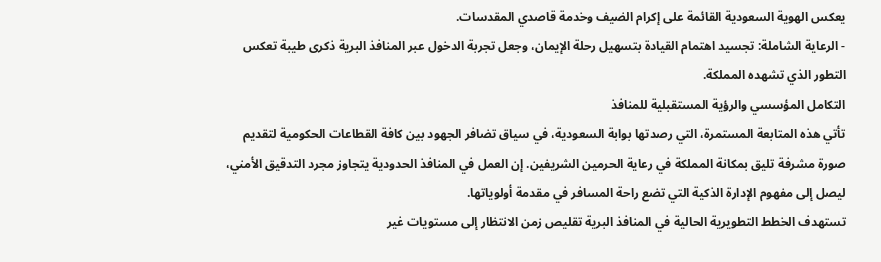يعكس الهوية السعودية القائمة على إكرام الضيف وخدمة قاصدي المقدسات.
- الرعاية الشاملة: تجسيد اهتمام القيادة بتسهيل رحلة الإيمان، وجعل تجربة الدخول عبر المنافذ البرية ذكرى طيبة تعكس التطور الذي تشهده المملكة.
التكامل المؤسسي والرؤية المستقبلية للمنافذ
تأتي هذه المتابعة المستمرة، التي رصدتها بوابة السعودية، في سياق تضافر الجهود بين كافة القطاعات الحكومية لتقديم صورة مشرفة تليق بمكانة المملكة في رعاية الحرمين الشريفين. إن العمل في المنافذ الحدودية يتجاوز مجرد التدقيق الأمني، ليصل إلى مفهوم الإدارة الذكية التي تضع راحة المسافر في مقدمة أولوياتها.
تستهدف الخطط التطويرية الحالية في المنافذ البرية تقليص زمن الانتظار إلى مستويات غير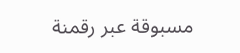مسبوقة عبر رقمنة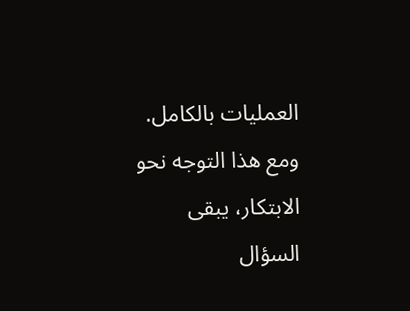العمليات بالكامل. ومع هذا التوجه نحو الابتكار، يبقى السؤال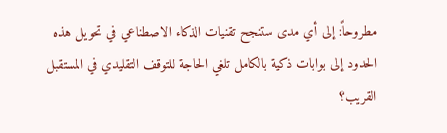مطروحاً: إلى أي مدى ستنجح تقنيات الذكاء الاصطناعي في تحويل هذه الحدود إلى بوابات ذكية بالكامل تلغي الحاجة للتوقف التقليدي في المستقبل القريب؟